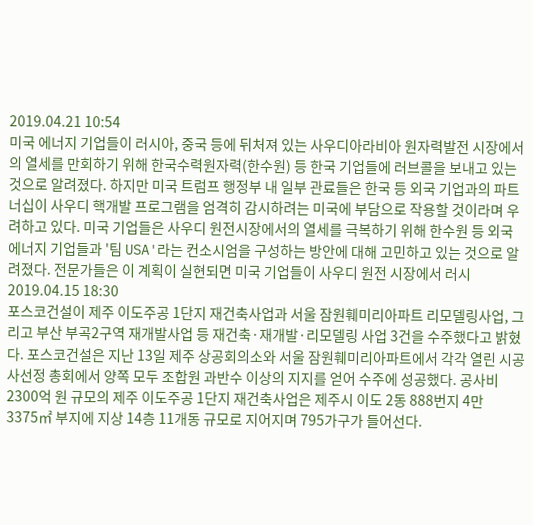2019.04.21 10:54
미국 에너지 기업들이 러시아, 중국 등에 뒤처져 있는 사우디아라비아 원자력발전 시장에서의 열세를 만회하기 위해 한국수력원자력(한수원) 등 한국 기업들에 러브콜을 보내고 있는 것으로 알려졌다. 하지만 미국 트럼프 행정부 내 일부 관료들은 한국 등 외국 기업과의 파트너십이 사우디 핵개발 프로그램을 엄격히 감시하려는 미국에 부담으로 작용할 것이라며 우려하고 있다. 미국 기업들은 사우디 원전시장에서의 열세를 극복하기 위해 한수원 등 외국 에너지 기업들과 '팀 USA'라는 컨소시엄을 구성하는 방안에 대해 고민하고 있는 것으로 알려졌다. 전문가들은 이 계획이 실현되면 미국 기업들이 사우디 원전 시장에서 러시2019.04.15 18:30
포스코건설이 제주 이도주공 1단지 재건축사업과 서울 잠원훼미리아파트 리모델링사업, 그리고 부산 부곡2구역 재개발사업 등 재건축·재개발·리모델링 사업 3건을 수주했다고 밝혔다. 포스코건설은 지난 13일 제주 상공회의소와 서울 잠원훼미리아파트에서 각각 열린 시공사선정 총회에서 양쪽 모두 조합원 과반수 이상의 지지를 얻어 수주에 성공했다. 공사비 2300억 원 규모의 제주 이도주공 1단지 재건축사업은 제주시 이도 2동 888번지 4만 3375㎡ 부지에 지상 14층 11개동 규모로 지어지며 795가구가 들어선다.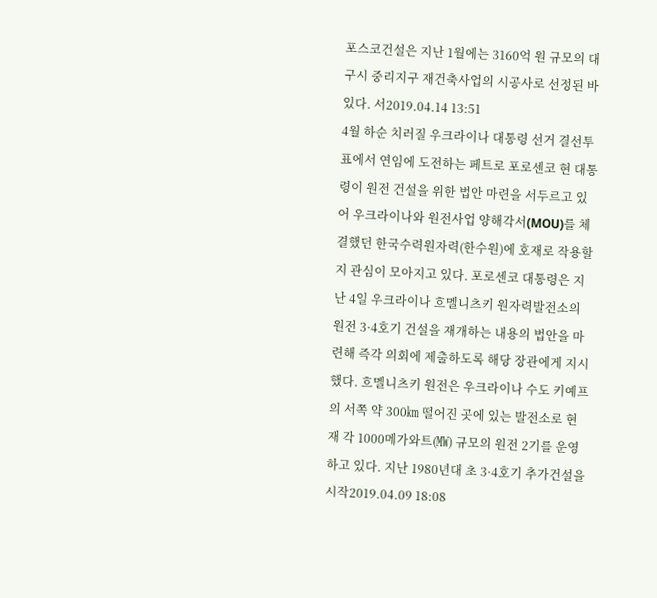포스코건설은 지난 1월에는 3160억 원 규모의 대구시 중리지구 재건축사업의 시공사로 선정된 바 있다. 서2019.04.14 13:51
4월 하순 치러질 우크라이나 대통령 선거 결선투표에서 연임에 도전하는 페트로 포로센코 현 대통령이 원전 건설을 위한 법안 마련을 서두르고 있어 우크라이나와 원전사업 양해각서(MOU)를 체결했던 한국수력원자력(한수원)에 호재로 작용할지 관심이 모아지고 있다. 포로센코 대통령은 지난 4일 우크라이나 흐멜니츠키 원자력발전소의 원전 3·4호기 건설을 재개하는 내용의 법안을 마련해 즉각 의회에 제출하도록 해당 장관에게 지시했다. 흐멜니츠키 원전은 우크라이나 수도 키예프의 서쪽 약 300㎞ 떨어진 곳에 있는 발전소로 현재 각 1000메가와트(㎿) 규모의 원전 2기를 운영하고 있다. 지난 1980년대 초 3·4호기 추가건설을 시작2019.04.09 18:08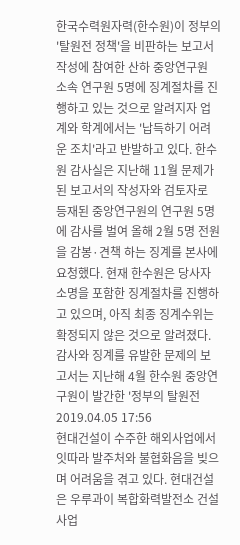한국수력원자력(한수원)이 정부의 '탈원전 정책'을 비판하는 보고서 작성에 참여한 산하 중앙연구원 소속 연구원 5명에 징계절차를 진행하고 있는 것으로 알려지자 업계와 학계에서는 '납득하기 어려운 조치'라고 반발하고 있다. 한수원 감사실은 지난해 11월 문제가 된 보고서의 작성자와 검토자로 등재된 중앙연구원의 연구원 5명에 감사를 벌여 올해 2월 5명 전원을 감봉·견책 하는 징계를 본사에 요청했다. 현재 한수원은 당사자 소명을 포함한 징계절차를 진행하고 있으며, 아직 최종 징계수위는 확정되지 않은 것으로 알려졌다. 감사와 징계를 유발한 문제의 보고서는 지난해 4월 한수원 중앙연구원이 발간한 '정부의 탈원전2019.04.05 17:56
현대건설이 수주한 해외사업에서 잇따라 발주처와 불협화음을 빚으며 어려움을 겪고 있다. 현대건설은 우루과이 복합화력발전소 건설사업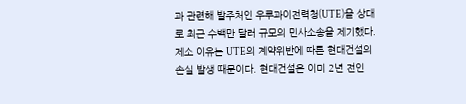과 관련해 발주처인 우루과이전력청(UTE)을 상대로 최근 수백만 달러 규모의 민사소송을 제기했다. 제소 이유는 UTE의 계약위반에 따른 현대건설의 손실 발생 때문이다. 현대건설은 이미 2년 전인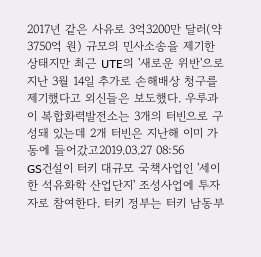2017년 같은 사유로 3억3200만 달러(약 3750억 원) 규모의 민사소송을 제기한 상태지만 최근 UTE의 '새로운 위반'으로 지난 3월 14일 추가로 손해배상 청구를 제기했다고 외신들은 보도했다. 우루과이 복합화력발전소는 3개의 터빈으로 구성돼 있는데 2개 터빈은 지난해 이미 가동에 들어갔고2019.03.27 08:56
GS건설이 터키 대규모 국책사업인 '세이한 석유화학 산업단지' 조성사업에 투자자로 참여한다. 터키 정부는 터키 남동부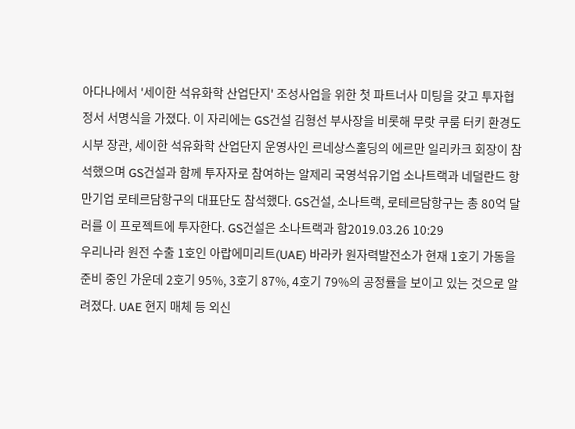아다나에서 '세이한 석유화학 산업단지' 조성사업을 위한 첫 파트너사 미팅을 갖고 투자협정서 서명식을 가졌다. 이 자리에는 GS건설 김형선 부사장을 비롯해 무랏 쿠룸 터키 환경도시부 장관, 세이한 석유화학 산업단지 운영사인 르네상스홀딩의 에르만 일리카크 회장이 참석했으며 GS건설과 함께 투자자로 참여하는 알제리 국영석유기업 소나트랙과 네덜란드 항만기업 로테르담항구의 대표단도 참석했다. GS건설, 소나트랙, 로테르담항구는 총 80억 달러를 이 프로젝트에 투자한다. GS건설은 소나트랙과 함2019.03.26 10:29
우리나라 원전 수출 1호인 아랍에미리트(UAE) 바라카 원자력발전소가 현재 1호기 가동을 준비 중인 가운데 2호기 95%, 3호기 87%, 4호기 79%의 공정률을 보이고 있는 것으로 알려졌다. UAE 현지 매체 등 외신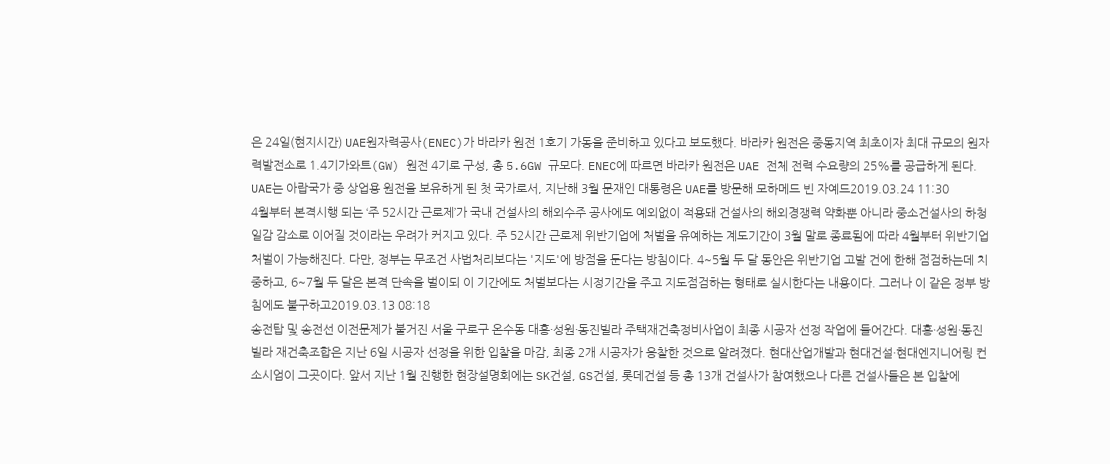은 24일(현지시간) UAE원자력공사(ENEC)가 바라카 원전 1호기 가동을 준비하고 있다고 보도했다. 바라카 원전은 중동지역 최초이자 최대 규모의 원자력발전소로 1.4기가와트(GW) 원전 4기로 구성, 총 5.6GW 규모다. ENEC에 따르면 바라카 원전은 UAE 전체 전력 수요량의 25%를 공급하게 된다. UAE는 아랍국가 중 상업용 원전을 보유하게 된 첫 국가로서, 지난해 3월 문재인 대통령은 UAE를 방문해 모하메드 빈 자예드2019.03.24 11:30
4월부터 본격시행 되는 ‘주 52시간 근로제’가 국내 건설사의 해외수주 공사에도 예외없이 적용돼 건설사의 해외경쟁력 약화뿐 아니라 중소건설사의 하청 일감 감소로 이어질 것이라는 우려가 커지고 있다. 주 52시간 근로제 위반기업에 처벌을 유예하는 계도기간이 3월 말로 종료됨에 따라 4월부터 위반기업 처벌이 가능해진다. 다만, 정부는 무조건 사법처리보다는 '지도'에 방점을 둔다는 방침이다. 4~5월 두 달 동안은 위반기업 고발 건에 한해 점검하는데 치중하고, 6~7월 두 달은 본격 단속을 벌이되 이 기간에도 처벌보다는 시정기간을 주고 지도점검하는 형태로 실시한다는 내용이다. 그러나 이 같은 정부 방침에도 불구하고2019.03.13 08:18
송전탑 및 송전선 이전문제가 불거진 서울 구로구 온수동 대흥·성원·동진빌라 주택재건축정비사업이 최종 시공자 선정 작업에 들어간다. 대흥·성원·동진빌라 재건축조합은 지난 6일 시공자 선정을 위한 입찰을 마감, 최종 2개 시공자가 응찰한 것으로 알려졌다. 현대산업개발과 현대건설·현대엔지니어링 컨소시엄이 그곳이다. 앞서 지난 1월 진행한 현장설명회에는 SK건설, GS건설, 롯데건설 등 총 13개 건설사가 참여했으나 다른 건설사들은 본 입찰에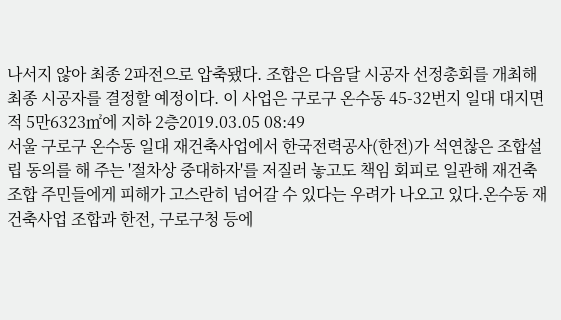나서지 않아 최종 2파전으로 압축됐다. 조합은 다음달 시공자 선정총회를 개최해 최종 시공자를 결정할 예정이다. 이 사업은 구로구 온수동 45-32번지 일대 대지면적 5만6323㎡에 지하 2층2019.03.05 08:49
서울 구로구 온수동 일대 재건축사업에서 한국전력공사(한전)가 석연찮은 조합설립 동의를 해 주는 '절차상 중대하자'를 저질러 놓고도 책임 회피로 일관해 재건축 조합 주민들에게 피해가 고스란히 넘어갈 수 있다는 우려가 나오고 있다.온수동 재건축사업 조합과 한전, 구로구청 등에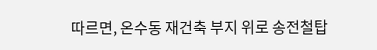따르면, 온수동 재건축 부지 위로 송전철탑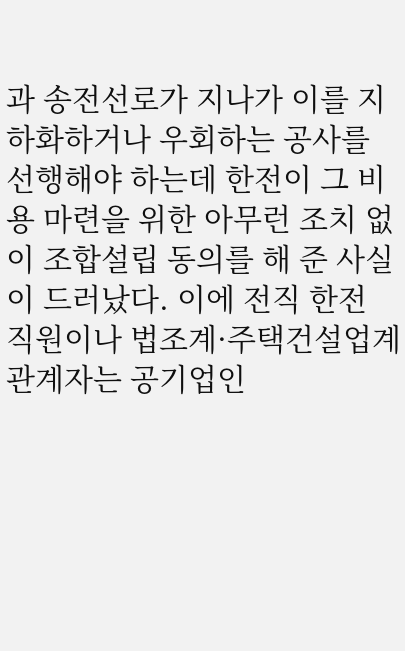과 송전선로가 지나가 이를 지하화하거나 우회하는 공사를 선행해야 하는데 한전이 그 비용 마련을 위한 아무런 조치 없이 조합설립 동의를 해 준 사실이 드러났다. 이에 전직 한전 직원이나 법조계·주택건설업계 관계자는 공기업인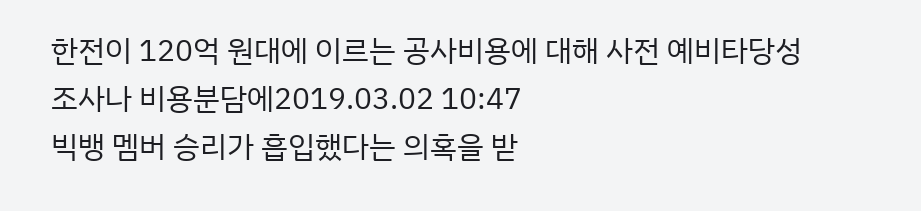한전이 120억 원대에 이르는 공사비용에 대해 사전 예비타당성 조사나 비용분담에2019.03.02 10:47
빅뱅 멤버 승리가 흡입했다는 의혹을 받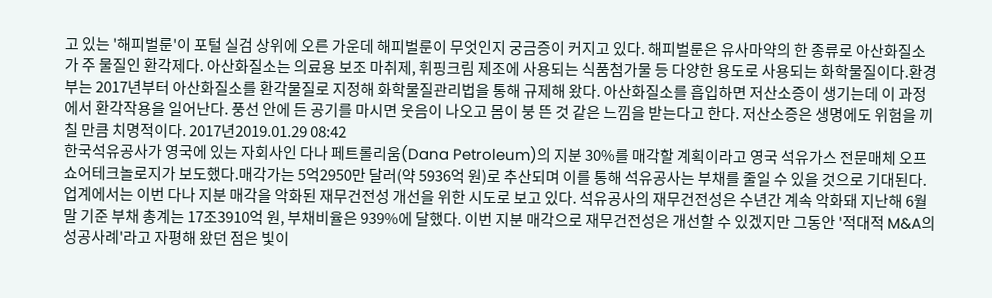고 있는 '해피벌룬'이 포털 실검 상위에 오른 가운데 해피벌룬이 무엇인지 궁금증이 커지고 있다. 해피벌룬은 유사마약의 한 종류로 아산화질소가 주 물질인 환각제다. 아산화질소는 의료용 보조 마취제, 휘핑크림 제조에 사용되는 식품첨가물 등 다양한 용도로 사용되는 화학물질이다.환경부는 2017년부터 아산화질소를 환각물질로 지정해 화학물질관리법을 통해 규제해 왔다. 아산화질소를 흡입하면 저산소증이 생기는데 이 과정에서 환각작용을 일어난다. 풍선 안에 든 공기를 마시면 웃음이 나오고 몸이 붕 뜬 것 같은 느낌을 받는다고 한다. 저산소증은 생명에도 위험을 끼칠 만큼 치명적이다. 2017년2019.01.29 08:42
한국석유공사가 영국에 있는 자회사인 다나 페트롤리움(Dana Petroleum)의 지분 30%를 매각할 계획이라고 영국 석유가스 전문매체 오프쇼어테크놀로지가 보도했다.매각가는 5억2950만 달러(약 5936억 원)로 추산되며 이를 통해 석유공사는 부채를 줄일 수 있을 것으로 기대된다.업계에서는 이번 다나 지분 매각을 악화된 재무건전성 개선을 위한 시도로 보고 있다. 석유공사의 재무건전성은 수년간 계속 악화돼 지난해 6월말 기준 부채 총계는 17조3910억 원, 부채비율은 939%에 달했다. 이번 지분 매각으로 재무건전성은 개선할 수 있겠지만 그동안 '적대적 M&A의 성공사례'라고 자평해 왔던 점은 빛이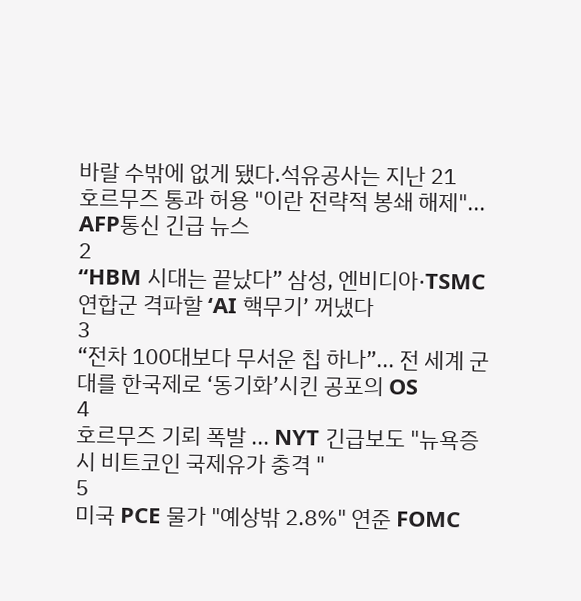바랄 수밖에 없게 됐다.석유공사는 지난 21
호르무즈 통과 허용 "이란 전략적 봉쇄 해제"... AFP통신 긴급 뉴스
2
“HBM 시대는 끝났다” 삼성, 엔비디아·TSMC 연합군 격파할 ‘AI 핵무기’ 꺼냈다
3
“전차 100대보다 무서운 칩 하나”... 전 세계 군대를 한국제로 ‘동기화’시킨 공포의 OS
4
호르무즈 기뢰 폭발 ... NYT 긴급보도 "뉴욕증시 비트코인 국제유가 충격 "
5
미국 PCE 물가 "예상밖 2.8%" 연준 FOMC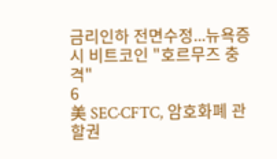금리인하 전면수정...뉴욕증시 비트코인 "호르무즈 충격"
6
美 SEC·CFTC, 암호화폐 관할권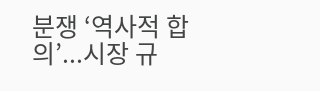분쟁 ‘역사적 합의’...시장 규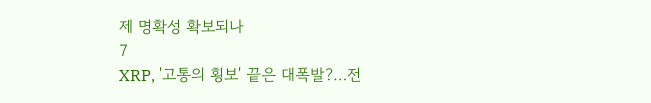제 명확성 확보되나
7
XRP, '고통의 횡보' 끝은 대폭발?…전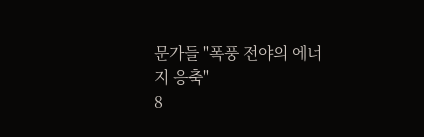문가들 "폭풍 전야의 에너지 응축"
8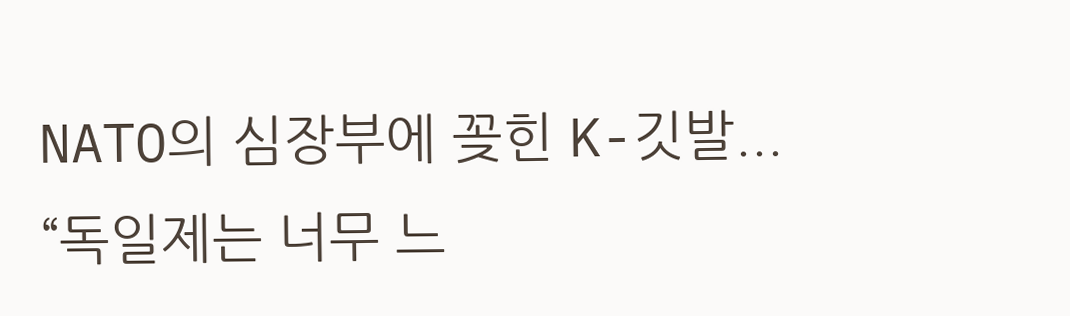NATO의 심장부에 꽂힌 K-깃발... “독일제는 너무 느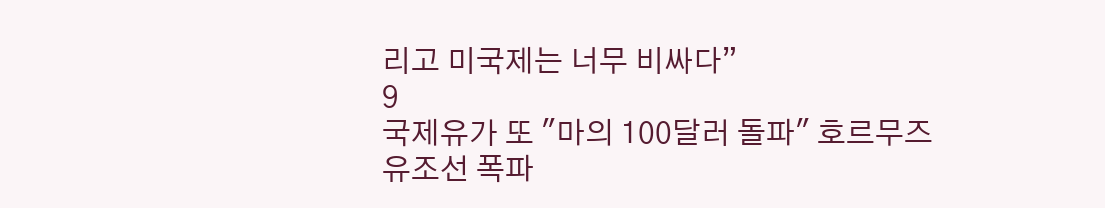리고 미국제는 너무 비싸다”
9
국제유가 또 "마의 100달러 돌파" 호르무즈 유조선 폭파